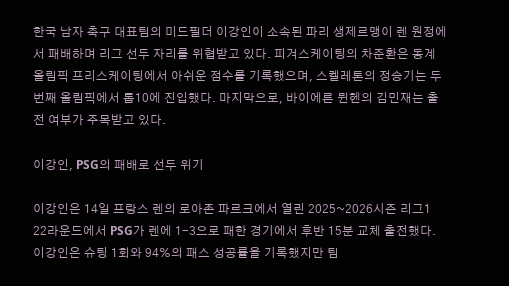한국 남자 축구 대표팀의 미드필더 이강인이 소속된 파리 생제르맹이 렌 원정에서 패배하며 리그 선두 자리를 위협받고 있다. 피겨스케이팅의 차준환은 동계올림픽 프리스케이팅에서 아쉬운 점수를 기록했으며, 스켈레톤의 정승기는 두 번째 올림픽에서 톱10에 진입했다. 마지막으로, 바이에른 뮌헨의 김민재는 출전 여부가 주목받고 있다.

이강인, PSG의 패배로 선두 위기

이강인은 14일 프랑스 렌의 로아존 파르크에서 열린 2025~2026시즌 리그1 22라운드에서 PSG가 렌에 1-3으로 패한 경기에서 후반 15분 교체 출전했다. 이강인은 슈팅 1회와 94%의 패스 성공률을 기록했지만 팀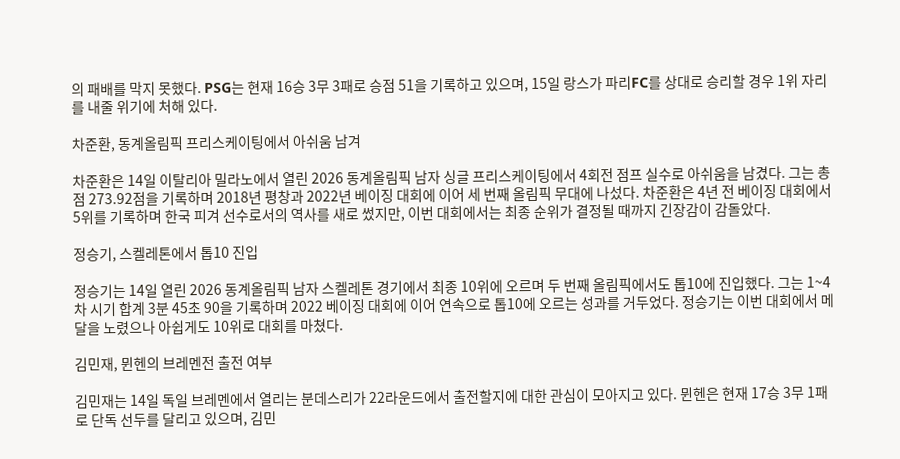의 패배를 막지 못했다. PSG는 현재 16승 3무 3패로 승점 51을 기록하고 있으며, 15일 랑스가 파리FC를 상대로 승리할 경우 1위 자리를 내줄 위기에 처해 있다.

차준환, 동계올림픽 프리스케이팅에서 아쉬움 남겨

차준환은 14일 이탈리아 밀라노에서 열린 2026 동계올림픽 남자 싱글 프리스케이팅에서 4회전 점프 실수로 아쉬움을 남겼다. 그는 총점 273.92점을 기록하며 2018년 평창과 2022년 베이징 대회에 이어 세 번째 올림픽 무대에 나섰다. 차준환은 4년 전 베이징 대회에서 5위를 기록하며 한국 피겨 선수로서의 역사를 새로 썼지만, 이번 대회에서는 최종 순위가 결정될 때까지 긴장감이 감돌았다.

정승기, 스켈레톤에서 톱10 진입

정승기는 14일 열린 2026 동계올림픽 남자 스켈레톤 경기에서 최종 10위에 오르며 두 번째 올림픽에서도 톱10에 진입했다. 그는 1~4차 시기 합계 3분 45초 90을 기록하며 2022 베이징 대회에 이어 연속으로 톱10에 오르는 성과를 거두었다. 정승기는 이번 대회에서 메달을 노렸으나 아쉽게도 10위로 대회를 마쳤다.

김민재, 뮌헨의 브레멘전 출전 여부

김민재는 14일 독일 브레멘에서 열리는 분데스리가 22라운드에서 출전할지에 대한 관심이 모아지고 있다. 뮌헨은 현재 17승 3무 1패로 단독 선두를 달리고 있으며, 김민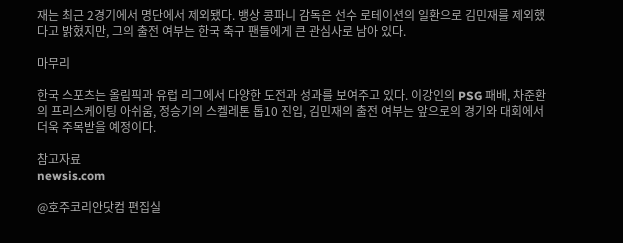재는 최근 2경기에서 명단에서 제외됐다. 뱅상 콩파니 감독은 선수 로테이션의 일환으로 김민재를 제외했다고 밝혔지만, 그의 출전 여부는 한국 축구 팬들에게 큰 관심사로 남아 있다.

마무리

한국 스포츠는 올림픽과 유럽 리그에서 다양한 도전과 성과를 보여주고 있다. 이강인의 PSG 패배, 차준환의 프리스케이팅 아쉬움, 정승기의 스켈레톤 톱10 진입, 김민재의 출전 여부는 앞으로의 경기와 대회에서 더욱 주목받을 예정이다.

참고자료
newsis.com

@호주코리안닷컴 편집실